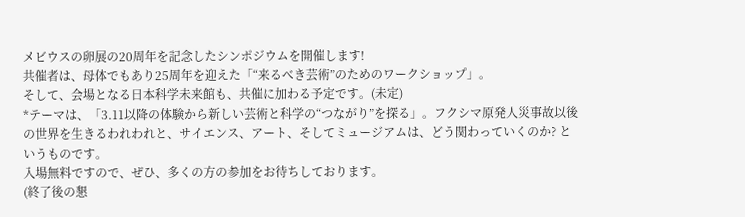メビウスの卵展の20周年を記念したシンポジウムを開催します!
共催者は、母体でもあり25周年を迎えた「“来るべき芸術”のためのワークショップ」。
そして、会場となる日本科学未来館も、共催に加わる予定です。(未定)
*テーマは、「3.11以降の体験から新しい芸術と科学の“つながり”を探る」。フクシマ原発人災事故以後の世界を生きるわれわれと、サイエンス、アート、そしてミュージアムは、どう関わっていくのか? というものです。
入場無料ですので、ぜひ、多くの方の参加をお待ちしております。
(終了後の懇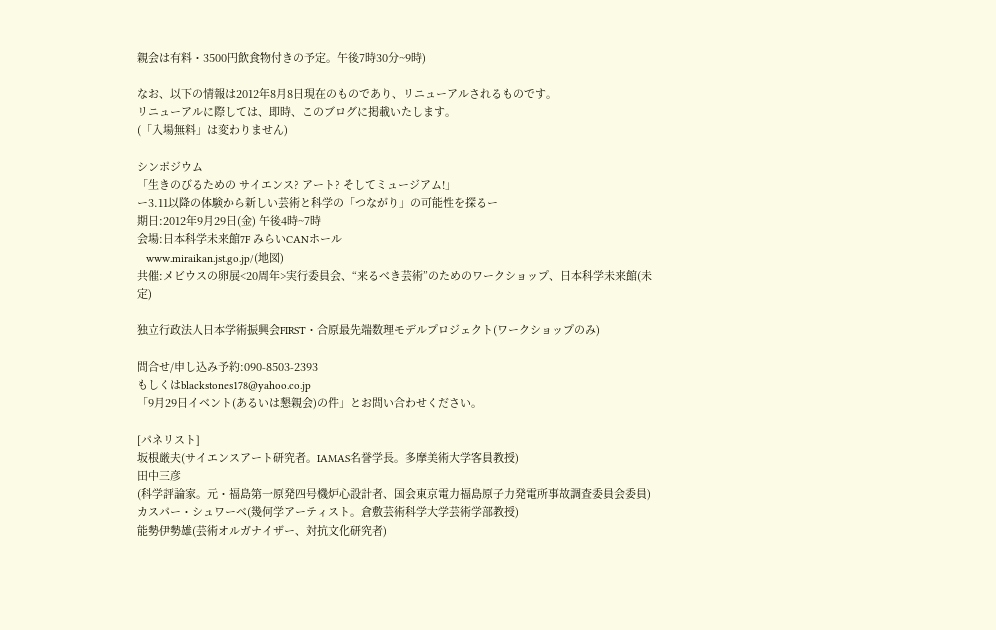親会は有料・3500円飲食物付きの予定。午後7時30分~9時)

なお、以下の情報は2012年8月8日現在のものであり、リニューアルされるものです。
リニューアルに際しては、即時、このブログに掲載いたします。
(「入場無料」は変わりません)

シンポジウム
「生きのびるための サイエンス? アート? そしてミュージアム!」
ー3.11以降の体験から新しい芸術と科学の「つながり」の可能性を探るー
期日:2012年9月29日(金) 午後4時~7時
会場:日本科学未来館7F みらいCANホール
   www.miraikan.jst.go.jp/(地図)
共催:メビウスの卵展<20周年>実行委員会、“来るべき芸術”のためのワークショップ、日本科学未来館(未定)

独立行政法人日本学術振興会FIRST・合原最先端数理モデルプロジェクト(ワークショップのみ)

問合せ/申し込み予約:090-8503-2393
もしくはblackstones178@yahoo.co.jp
「9月29日イベント(あるいは懇親会)の件」とお問い合わせください。

[パネリスト]
坂根厳夫(サイエンスアート研究者。IAMAS名誉学長。多摩美術大学客員教授)
田中三彦
(科学評論家。元・福島第一原発四号機炉心設計者、国会東京電力福島原子力発電所事故調査委員会委員)
カスパー・シュワーベ(幾何学アーティスト。倉敷芸術科学大学芸術学部教授)
能勢伊勢雄(芸術オルガナイザー、対抗文化研究者)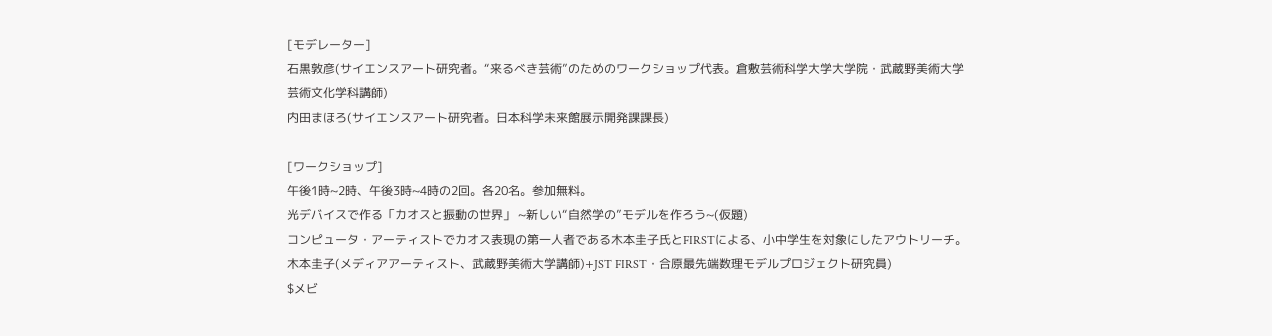[モデレーター]
石黒敦彦(サイエンスアート研究者。“来るべき芸術”のためのワークショップ代表。倉敷芸術科学大学大学院・武蔵野美術大学芸術文化学科講師)
内田まほろ(サイエンスアート研究者。日本科学未来館展示開発課課長)

[ワークショップ]
午後1時~2時、午後3時~4時の2回。各20名。参加無料。
光デバイスで作る「カオスと振動の世界」 ~新しい“自然学の”モデルを作ろう~(仮題)
コンピュータ・アーティストでカオス表現の第一人者である木本圭子氏とFIRSTによる、小中学生を対象にしたアウトリーチ。
木本圭子(メディアアーティスト、武蔵野美術大学講師)+JST FIRST・合原最先端数理モデルプロジェクト研究員)
$メビ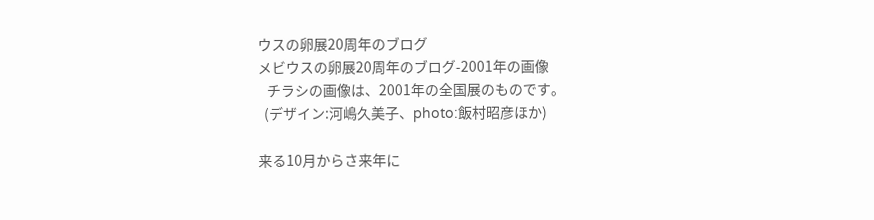ウスの卵展20周年のブログ
メビウスの卵展20周年のブログ-2001年の画像
   チラシの画像は、2001年の全国展のものです。
  (デザイン:河嶋久美子、photo:飯村昭彦ほか)

来る10月からさ来年に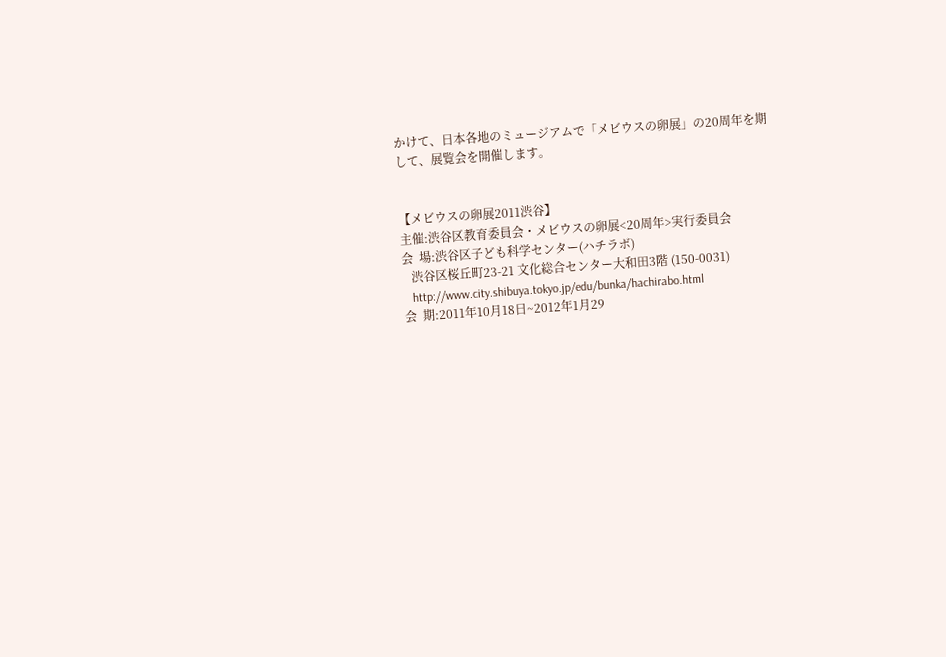かけて、日本各地のミュージアムで「メビウスの卵展」の20周年を期して、展覧会を開催します。


【メビウスの卵展2011渋谷】
主催:渋谷区教育委員会・メビウスの卵展<20周年>実行委員会
会  場:渋谷区子ども科学センター(ハチラボ)
   渋谷区桜丘町23-21 文化総合センター大和田3階 (150-0031)
   http://www.city.shibuya.tokyo.jp/edu/bunka/hachirabo.html
会  期:2011年10月18日~2012年1月29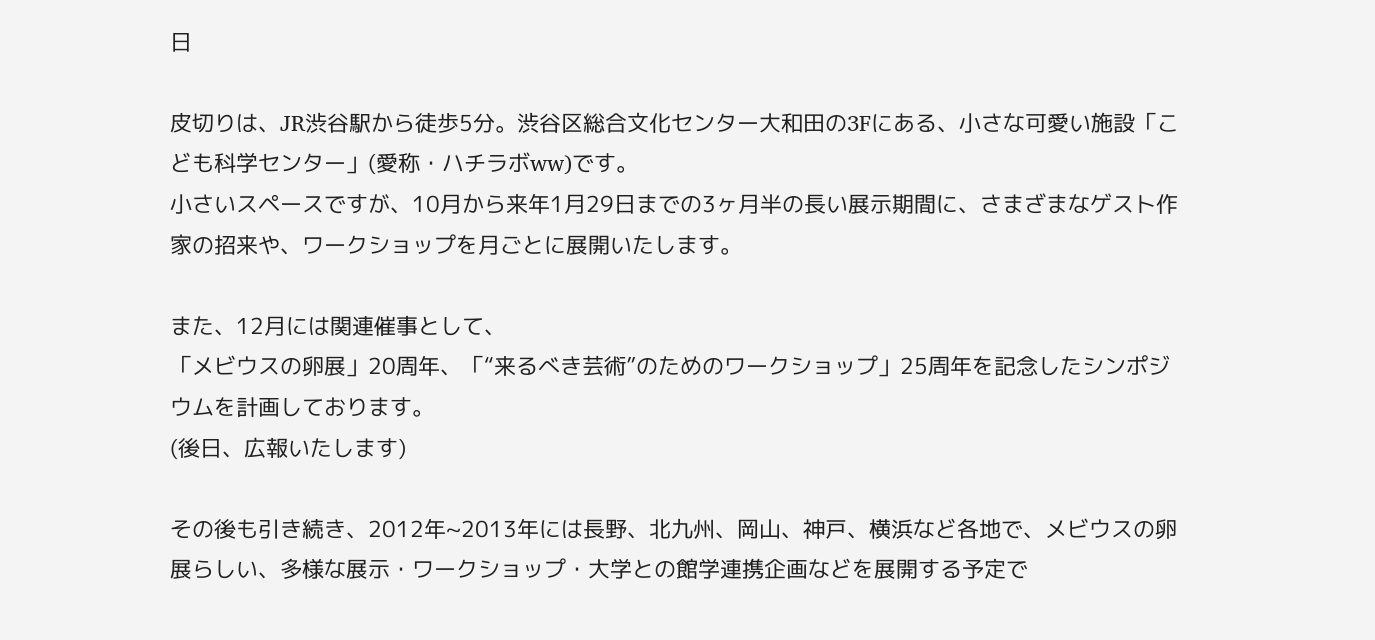日

皮切りは、JR渋谷駅から徒歩5分。渋谷区総合文化センター大和田の3Fにある、小さな可愛い施設「こども科学センター」(愛称・ハチラボww)です。
小さいスペースですが、10月から来年1月29日までの3ヶ月半の長い展示期間に、さまざまなゲスト作家の招来や、ワークショップを月ごとに展開いたします。

また、12月には関連催事として、
「メビウスの卵展」20周年、「“来るべき芸術”のためのワークショップ」25周年を記念したシンポジウムを計画しております。
(後日、広報いたします)

その後も引き続き、2012年~2013年には長野、北九州、岡山、神戸、横浜など各地で、メビウスの卵展らしい、多様な展示・ワークショップ・大学との館学連携企画などを展開する予定で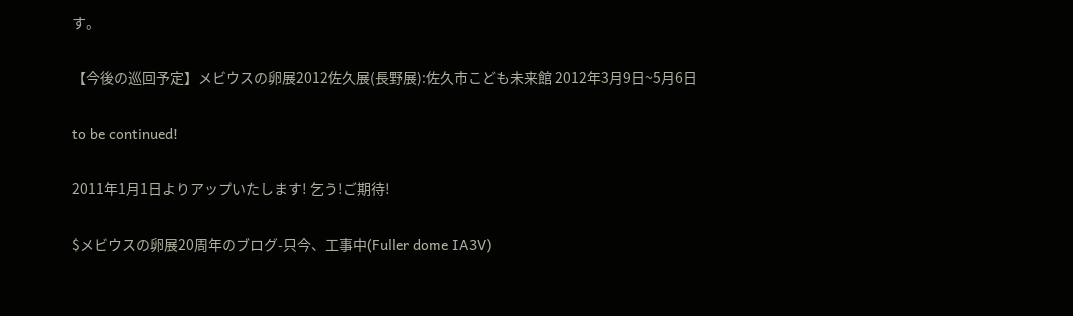す。

【今後の巡回予定】メビウスの卵展2012佐久展(長野展):佐久市こども未来館 2012年3月9日~5月6日

to be continued!

2011年1月1日よりアップいたします! 乞う!ご期待!

$メビウスの卵展20周年のブログ-只今、工事中(Fuller dome IA3V)